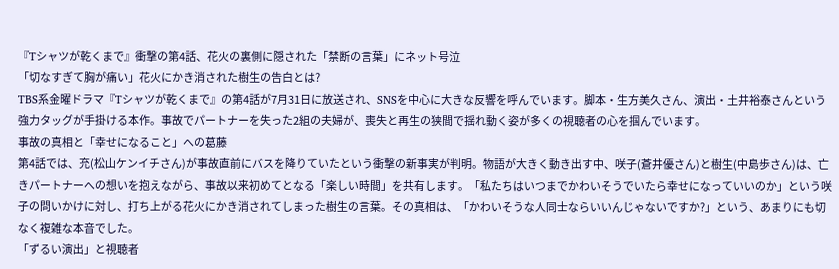『Tシャツが乾くまで』衝撃の第4話、花火の裏側に隠された「禁断の言葉」にネット号泣
「切なすぎて胸が痛い」花火にかき消された樹生の告白とは?
TBS系金曜ドラマ『Tシャツが乾くまで』の第4話が7月31日に放送され、SNSを中心に大きな反響を呼んでいます。脚本・生方美久さん、演出・土井裕泰さんという強力タッグが手掛ける本作。事故でパートナーを失った2組の夫婦が、喪失と再生の狭間で揺れ動く姿が多くの視聴者の心を掴んでいます。
事故の真相と「幸せになること」への葛藤
第4話では、充(松山ケンイチさん)が事故直前にバスを降りていたという衝撃の新事実が判明。物語が大きく動き出す中、咲子(蒼井優さん)と樹生(中島歩さん)は、亡きパートナーへの想いを抱えながら、事故以来初めてとなる「楽しい時間」を共有します。「私たちはいつまでかわいそうでいたら幸せになっていいのか」という咲子の問いかけに対し、打ち上がる花火にかき消されてしまった樹生の言葉。その真相は、「かわいそうな人同士ならいいんじゃないですか?」という、あまりにも切なく複雑な本音でした。
「ずるい演出」と視聴者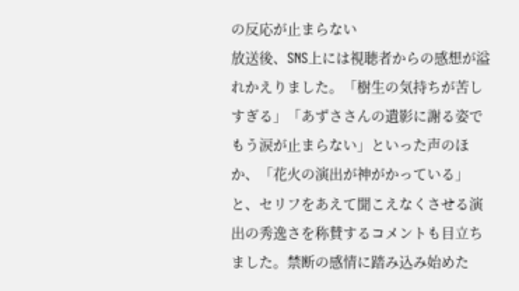の反応が止まらない
放送後、SNS上には視聴者からの感想が溢れかえりました。「樹生の気持ちが苦しすぎる」「あずささんの遺影に謝る姿でもう涙が止まらない」といった声のほか、「花火の演出が神がかっている」と、セリフをあえて聞こえなくさせる演出の秀逸さを称賛するコメントも目立ちました。禁断の感情に踏み込み始めた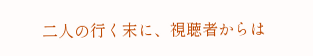二人の行く末に、視聴者からは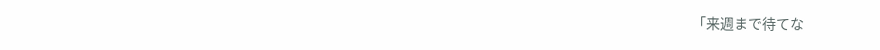「来週まで待てな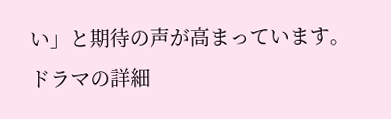い」と期待の声が高まっています。ドラマの詳細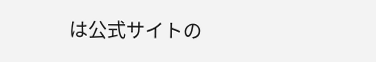は公式サイトの